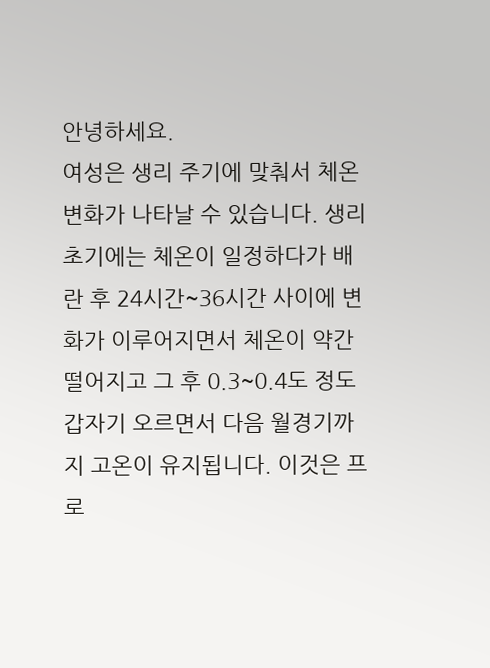안녕하세요.
여성은 생리 주기에 맞춰서 체온 변화가 나타날 수 있습니다. 생리 초기에는 체온이 일정하다가 배란 후 24시간~36시간 사이에 변화가 이루어지면서 체온이 약간 떨어지고 그 후 0.3~0.4도 정도 갑자기 오르면서 다음 월경기까지 고온이 유지됩니다. 이것은 프로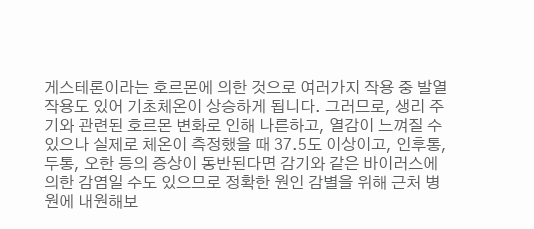게스테론이라는 호르몬에 의한 것으로 여러가지 작용 중 발열 작용도 있어 기초체온이 상승하게 됩니다. 그러므로, 생리 주기와 관련된 호르몬 변화로 인해 나른하고, 열감이 느껴질 수 있으나 실제로 체온이 측정했을 때 37.5도 이상이고, 인후통, 두통, 오한 등의 증상이 동반된다면 감기와 같은 바이러스에 의한 감염일 수도 있으므로 정확한 원인 감별을 위해 근처 병원에 내원해보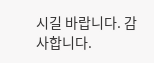시길 바랍니다. 감사합니다.